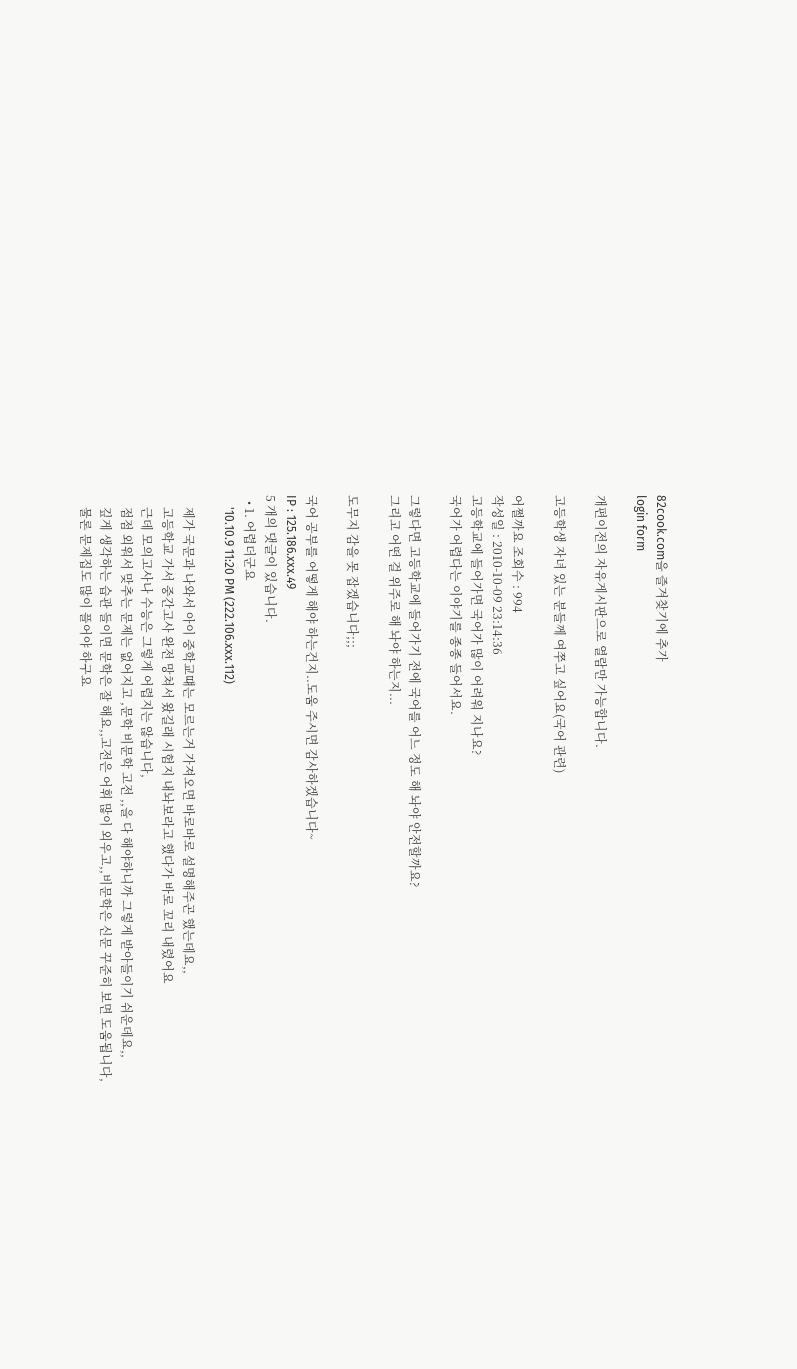82cook.com을 즐겨찾기에 추가
login form

개편이전의 자유게시판으로 열람만 가능합니다.

고등학생 자녀 있는 분들께 여쭈고 싶어요(국어 관련)

어쩔까요 조회수 : 994
작성일 : 2010-10-09 23:14:36
고등학교에 들어가면 국어가 많이 어려워 지나요?
국어가 어렵다는 이야기를 종종 들어서요.

그렇다면 고등학교에 들어가기 전에 국어를 어느 정도 해 놔야 안전할까요?
그리고 어떤 걸 위주로 해 놔야 하는지...

도무지 감을 못 잡겠습니다;;;

국어 공부를 어떻게 해야 하는건지..도움 주시면 감사하겠습니다~
IP : 125.186.xxx.49
5 개의 댓글이 있습니다.
  • 1. 어렵더군요
    '10.10.9 11:20 PM (222.106.xxx.112)

    제가 국문과 나와서 아이 중학교떄는 모르는거 가져오면 바로바로 설명해주곤 했는데요,,
    고등학교 가서 중간고사 완전 망쳐서 왔길래 시험지 내놔보라고 했다가 바로 꼬리 내렸어요
    근데 모의고사나 수능은 그렇게 어렵지는 않습니다,
    점점 외워서 맞추는 문제는 없어지고 ,문학 비문학 고전 ,,을 다 해야하니까 그렇게 받아들이기 쉬운데요,,
    깊게 생각하는 습관 들이면 문학은 잘 해요,,고전은 어휘 많이 외우고,,비문학은 신문 꾸준히 보면 도움됩니다,
    물론 문제집도 많이 플어야 하구요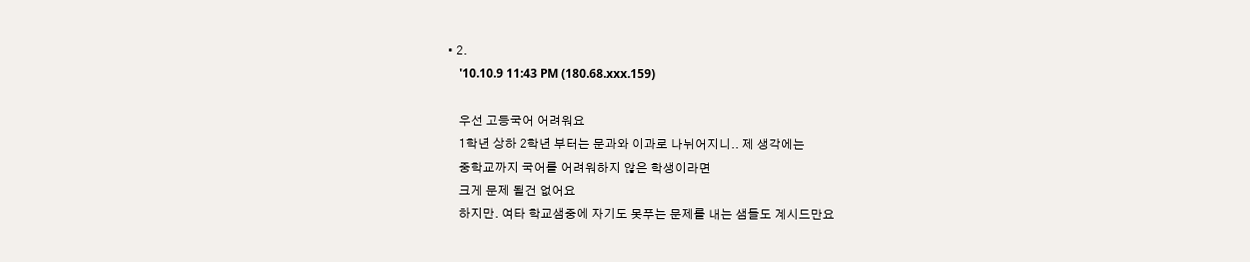• 2.
    '10.10.9 11:43 PM (180.68.xxx.159)

    우선 고등국어 어려워요
    1학년 상하 2학년 부터는 문과와 이과로 나뉘어지니.. 제 생각에는
    중학교까지 국어를 어려워하지 않은 학생이라면
    크게 문제 될건 없어요
    하지만. 여타 학교샘중에 자기도 못푸는 문제를 내는 샘들도 계시드만요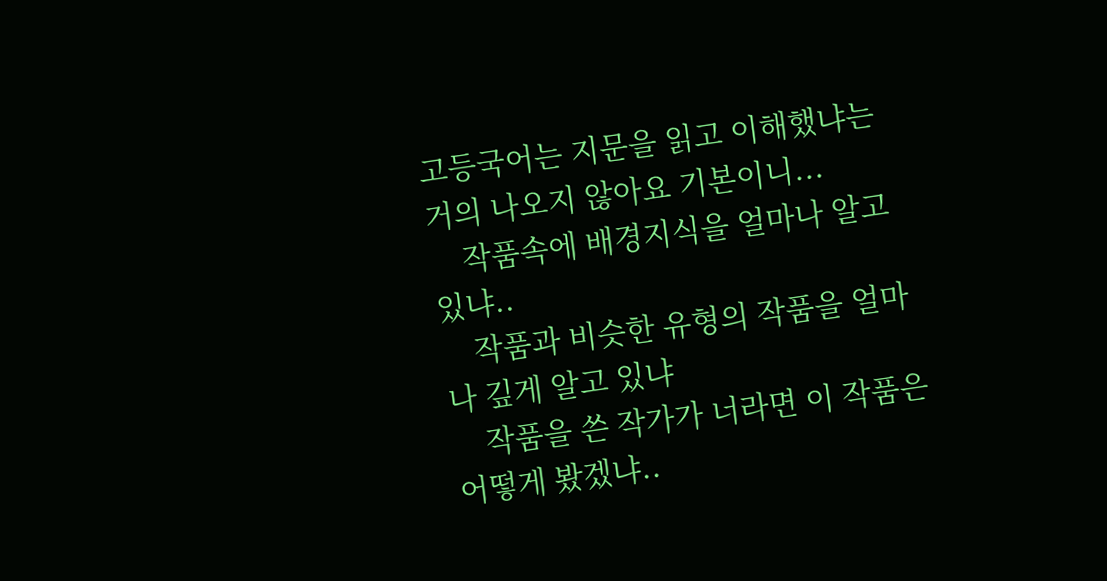고등국어는 지문을 읽고 이해했냐는 거의 나오지 않아요 기본이니...
    작품속에 배경지식을 얼마나 알고 있냐..
    작품과 비슷한 유형의 작품을 얼마나 깊게 알고 있냐
    작품을 쓴 작가가 너라면 이 작품은 어떻게 봤겠냐..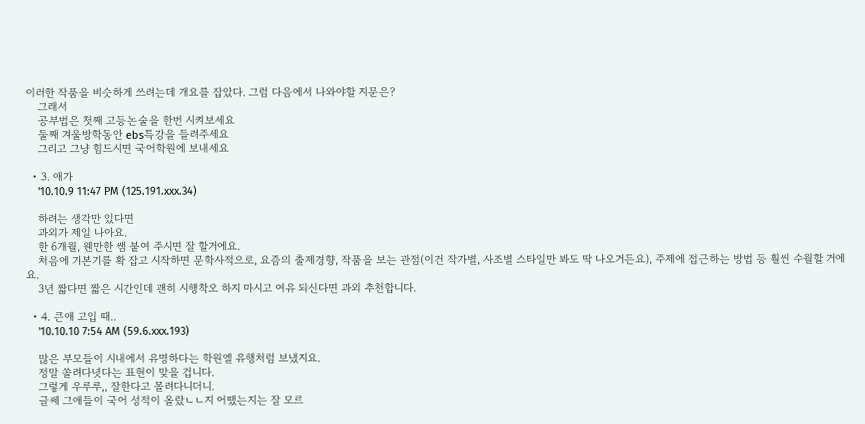이러한 작품을 비슷하게 쓰려는데 개요를 잡았다. 그럼 다음에서 나와야할 지문은?
    그래서
    공부법은 첫째 고등논술을 한번 시켜보세요
    둘째 겨울방학동안 ebs특강을 들려주세요
    그리고 그냥 힘드시면 국어학원에 보내세요

  • 3. 애가
    '10.10.9 11:47 PM (125.191.xxx.34)

    하려는 생각만 있다면
    과외가 제일 나아요.
    한 6개월, 웬만한 쌤 붙여 주시면 잘 할거에요.
    처음에 기본기를 확 잡고 시작하면 문학사적으로, 요즘의 출제경향, 작품을 보는 관점(이건 작가별, 사조별 스타일만 봐도 딱 나오거든요), 주제에 접근하는 방법 등 훨씬 수월할 거에요.
    3년 짧다면 짧은 시간인데 괜히 시행착오 하지 마시고 여유 되신다면 과외 추천합니다.

  • 4. 큰애 고입 때..
    '10.10.10 7:54 AM (59.6.xxx.193)

    많은 부모들이 시내에서 유명하다는 학원엘 유행처럼 보냈지요.
    정말 쏠려다녓다는 표현이 맞을 겁니다.
    그렇게 우루루,, 잘한다고 몰려다니더니.
    글쎄 그애들이 국어 성적이 올랐ㄴㄴ지 어땠는지는 잘 모르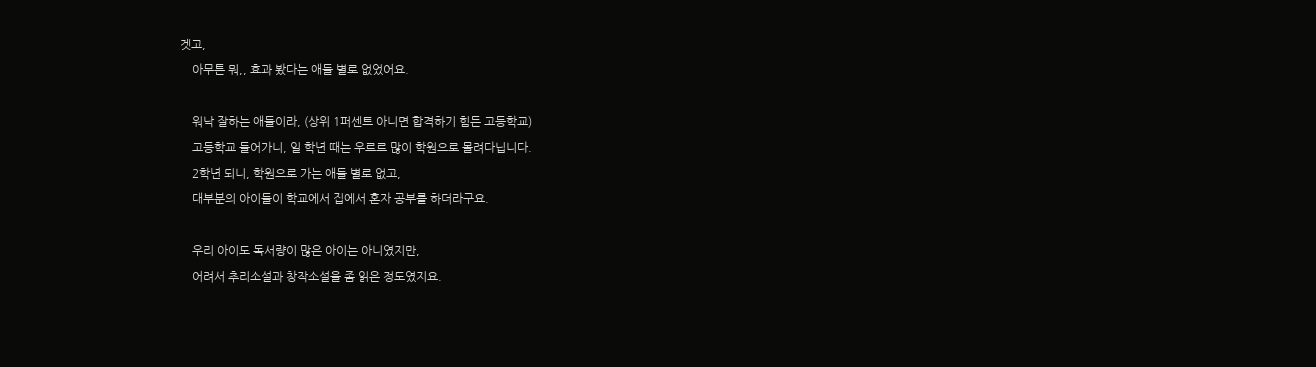겟고,
    아무튼 뭐,, 효과 봤다는 애들 별로 없었어요.

    워낙 잘하는 애들이라, (상위 1퍼센트 아니면 합격하기 힘든 고등학교)
    고등학교 들어가니, 일 학년 때는 우르르 많이 학원으로 몰려다닙니다.
    2학년 되니, 학원으로 가는 애들 별로 없고,
    대부분의 아이들이 학교에서 집에서 혼자 공부를 하더라구요.

    우리 아이도 독서량이 많은 아이는 아니였지만,
    어려서 추리소설과 창작소설을 좀 읽은 정도였지요.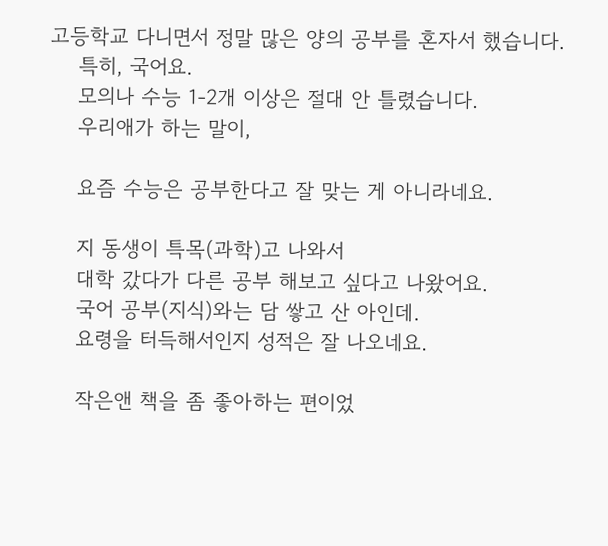고등학교 다니면서 정말 많은 양의 공부를 혼자서 했습니다.
    특히, 국어요.
    모의나 수능 1-2개 이상은 절대 안 틀렸습니다.
    우리애가 하는 말이,

    요즘 수능은 공부한다고 잘 맞는 게 아니라네요.

    지 동생이 특목(과학)고 나와서
    대학 갔다가 다른 공부 해보고 싶다고 나왔어요.
    국어 공부(지식)와는 담 쌓고 산 아인데.
    요령을 터득해서인지 성적은 잘 나오네요.

    작은앤 책을 좀 좋아하는 편이었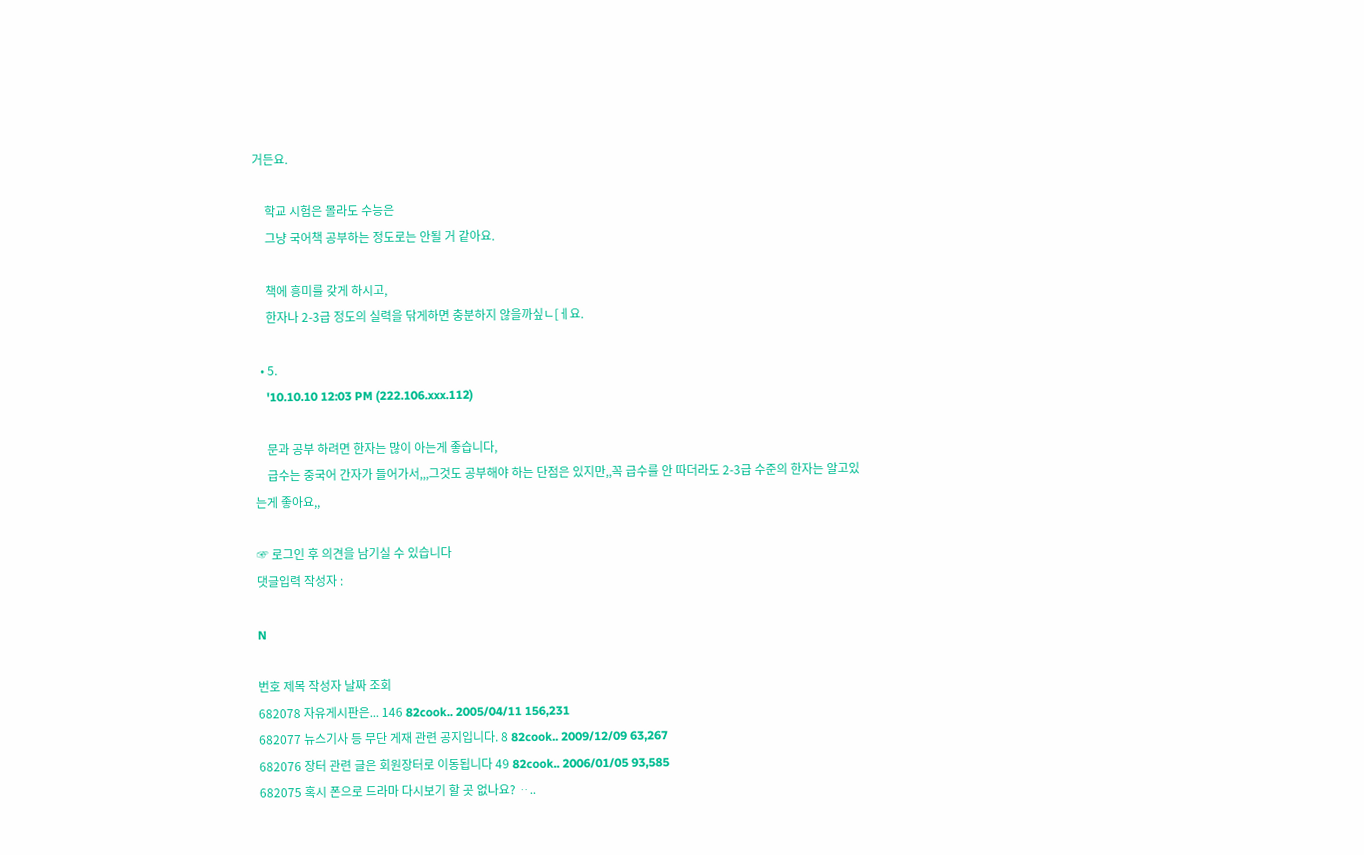거든요.

    학교 시험은 몰라도 수능은
    그냥 국어책 공부하는 정도로는 안될 거 같아요.

    책에 흥미를 갖게 하시고,
    한자나 2-3급 정도의 실력을 닦게하면 충분하지 않을까싶ㄴ[ㅔ요.

  • 5.
    '10.10.10 12:03 PM (222.106.xxx.112)

    문과 공부 하려면 한자는 많이 아는게 좋습니다,
    급수는 중국어 간자가 들어가서,,,그것도 공부해야 하는 단점은 있지만,,꼭 급수를 안 따더라도 2-3급 수준의 한자는 알고있는게 좋아요,,

☞ 로그인 후 의견을 남기실 수 있습니다
댓글입력 작성자 :

N

번호 제목 작성자 날짜 조회
682078 자유게시판은... 146 82cook.. 2005/04/11 156,231
682077 뉴스기사 등 무단 게재 관련 공지입니다. 8 82cook.. 2009/12/09 63,267
682076 장터 관련 글은 회원장터로 이동됩니다 49 82cook.. 2006/01/05 93,585
682075 혹시 폰으로 드라마 다시보기 할 곳 없나요? ᆢ..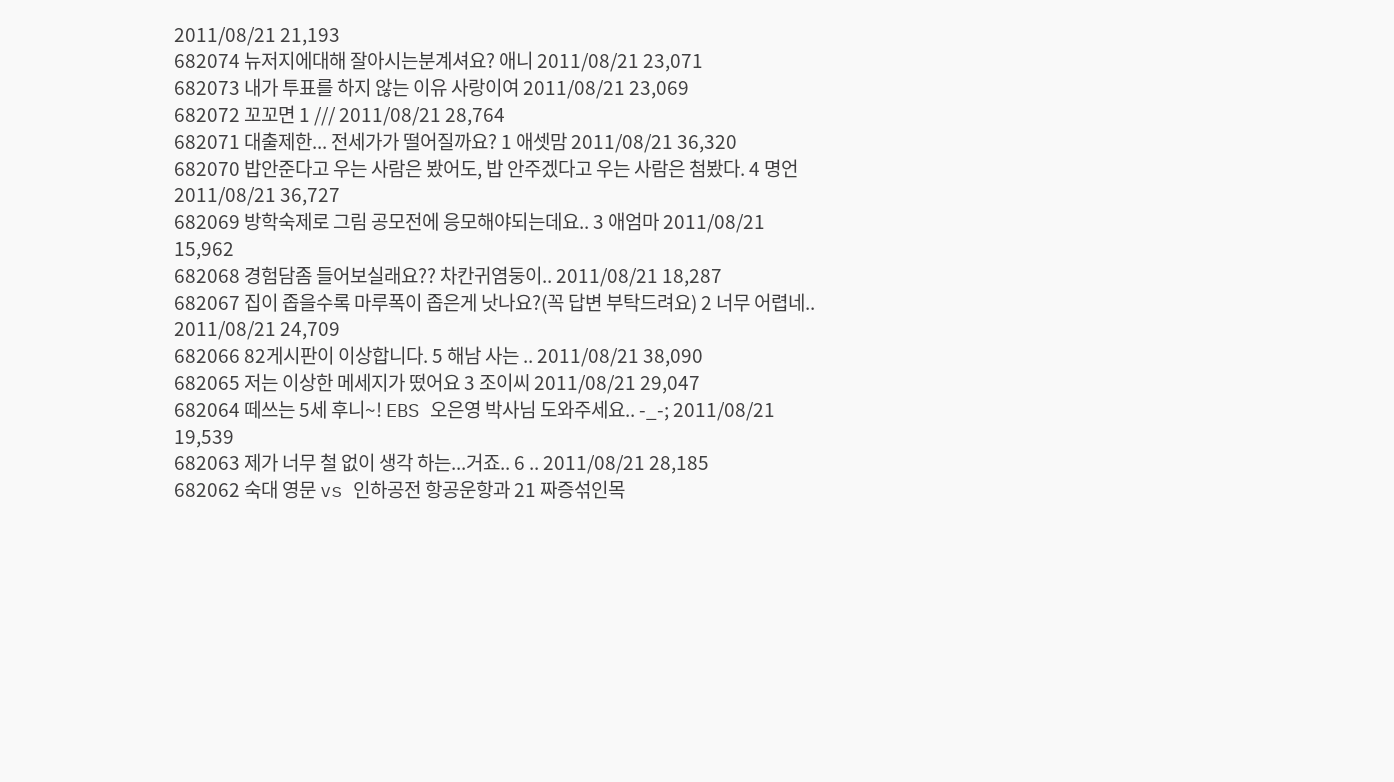2011/08/21 21,193
682074 뉴저지에대해 잘아시는분계셔요? 애니 2011/08/21 23,071
682073 내가 투표를 하지 않는 이유 사랑이여 2011/08/21 23,069
682072 꼬꼬면 1 /// 2011/08/21 28,764
682071 대출제한... 전세가가 떨어질까요? 1 애셋맘 2011/08/21 36,320
682070 밥안준다고 우는 사람은 봤어도, 밥 안주겠다고 우는 사람은 첨봤다. 4 명언 2011/08/21 36,727
682069 방학숙제로 그림 공모전에 응모해야되는데요.. 3 애엄마 2011/08/21 15,962
682068 경험담좀 들어보실래요?? 차칸귀염둥이.. 2011/08/21 18,287
682067 집이 좁을수록 마루폭이 좁은게 낫나요?(꼭 답변 부탁드려요) 2 너무 어렵네.. 2011/08/21 24,709
682066 82게시판이 이상합니다. 5 해남 사는 .. 2011/08/21 38,090
682065 저는 이상한 메세지가 떴어요 3 조이씨 2011/08/21 29,047
682064 떼쓰는 5세 후니~! EBS 오은영 박사님 도와주세요.. -_-; 2011/08/21 19,539
682063 제가 너무 철 없이 생각 하는...거죠.. 6 .. 2011/08/21 28,185
682062 숙대 영문 vs 인하공전 항공운항과 21 짜증섞인목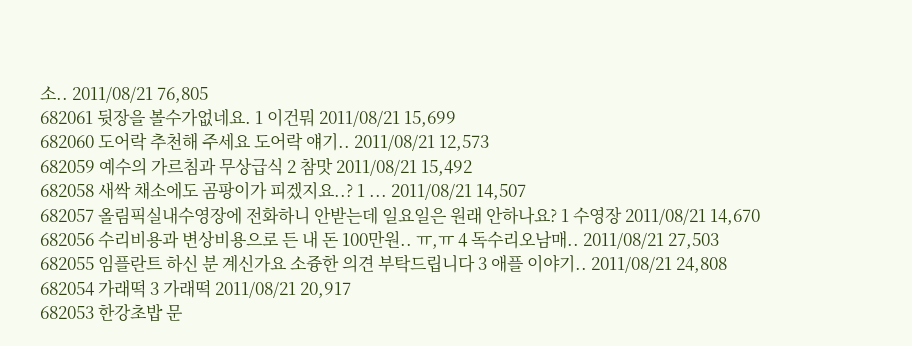소.. 2011/08/21 76,805
682061 뒷장을 볼수가없네요. 1 이건뭐 2011/08/21 15,699
682060 도어락 추천해 주세요 도어락 얘기.. 2011/08/21 12,573
682059 예수의 가르침과 무상급식 2 참맛 2011/08/21 15,492
682058 새싹 채소에도 곰팡이가 피겠지요..? 1 ... 2011/08/21 14,507
682057 올림픽실내수영장에 전화하니 안받는데 일요일은 원래 안하나요? 1 수영장 2011/08/21 14,670
682056 수리비용과 변상비용으로 든 내 돈 100만원.. ㅠ,ㅠ 4 독수리오남매.. 2011/08/21 27,503
682055 임플란트 하신 분 계신가요 소즁한 의견 부탁드립니다 3 애플 이야기.. 2011/08/21 24,808
682054 가래떡 3 가래떡 2011/08/21 20,917
682053 한강초밥 문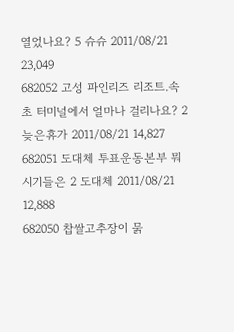열었나요? 5 슈슈 2011/08/21 23,049
682052 고성 파인리즈 리조트.속초 터미널에서 얼마나 걸리나요? 2 늦은휴가 2011/08/21 14,827
682051 도대체 투표운동본부 뭐시기들은 2 도대체 2011/08/21 12,888
682050 찹쌀고추장이 묽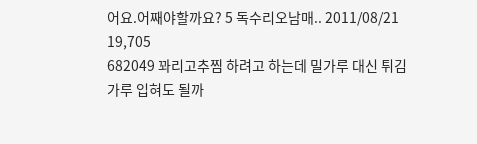어요.어째야할까요? 5 독수리오남매.. 2011/08/21 19,705
682049 꽈리고추찜 하려고 하는데 밀가루 대신 튀김가루 입혀도 될까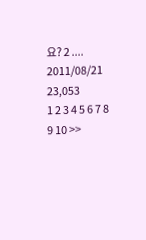요? 2 .... 2011/08/21 23,053
1 2 3 4 5 6 7 8 9 10 >>